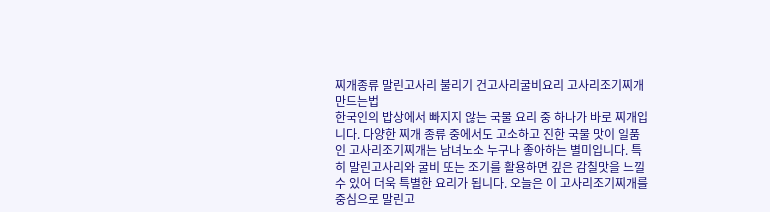찌개종류 말린고사리 불리기 건고사리굴비요리 고사리조기찌개 만드는법
한국인의 밥상에서 빠지지 않는 국물 요리 중 하나가 바로 찌개입니다. 다양한 찌개 종류 중에서도 고소하고 진한 국물 맛이 일품인 고사리조기찌개는 남녀노소 누구나 좋아하는 별미입니다. 특히 말린고사리와 굴비 또는 조기를 활용하면 깊은 감칠맛을 느낄 수 있어 더욱 특별한 요리가 됩니다. 오늘은 이 고사리조기찌개를 중심으로 말린고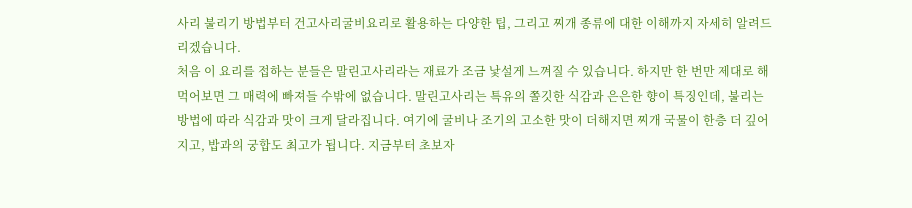사리 불리기 방법부터 건고사리굴비요리로 활용하는 다양한 팁, 그리고 찌개 종류에 대한 이해까지 자세히 알려드리겠습니다.
처음 이 요리를 접하는 분들은 말린고사리라는 재료가 조금 낯설게 느껴질 수 있습니다. 하지만 한 번만 제대로 해먹어보면 그 매력에 빠져들 수밖에 없습니다. 말린고사리는 특유의 쫄깃한 식감과 은은한 향이 특징인데, 불리는 방법에 따라 식감과 맛이 크게 달라집니다. 여기에 굴비나 조기의 고소한 맛이 더해지면 찌개 국물이 한층 더 깊어지고, 밥과의 궁합도 최고가 됩니다. 지금부터 초보자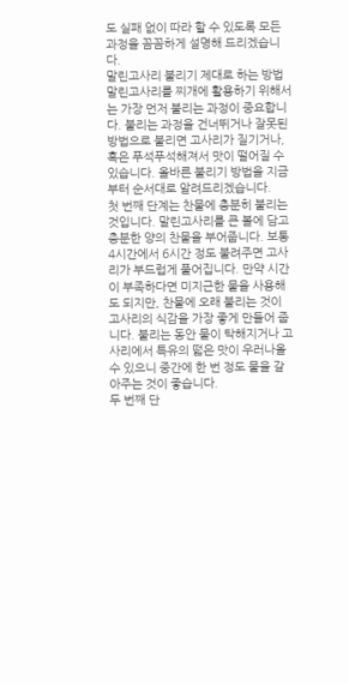도 실패 없이 따라 할 수 있도록 모든 과정을 꼼꼼하게 설명해 드리겠습니다.
말린고사리 불리기 제대로 하는 방법
말린고사리를 찌개에 활용하기 위해서는 가장 먼저 불리는 과정이 중요합니다. 불리는 과정을 건너뛰거나 잘못된 방법으로 불리면 고사리가 질기거나, 혹은 푸석푸석해져서 맛이 떨어질 수 있습니다. 올바른 불리기 방법을 지금부터 순서대로 알려드리겠습니다.
첫 번째 단계는 찬물에 충분히 불리는 것입니다. 말린고사리를 큰 볼에 담고 충분한 양의 찬물을 부어줍니다. 보통 4시간에서 6시간 정도 불려주면 고사리가 부드럽게 풀어집니다. 만약 시간이 부족하다면 미지근한 물을 사용해도 되지만, 찬물에 오래 불리는 것이 고사리의 식감을 가장 좋게 만들어 줍니다. 불리는 동안 물이 탁해지거나 고사리에서 특유의 떫은 맛이 우러나올 수 있으니 중간에 한 번 정도 물을 갈아주는 것이 좋습니다.
두 번째 단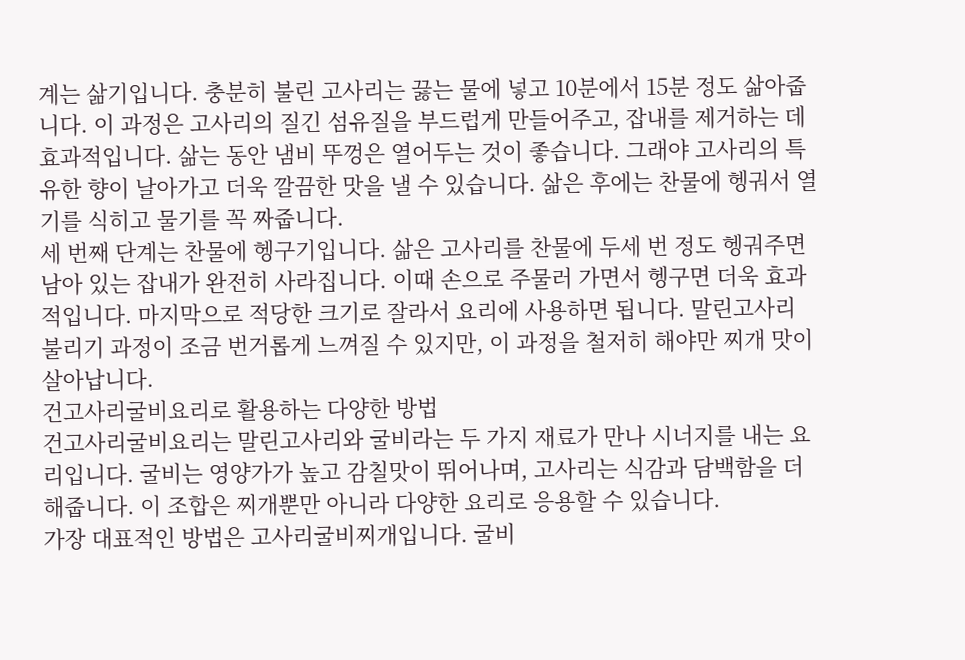계는 삶기입니다. 충분히 불린 고사리는 끓는 물에 넣고 10분에서 15분 정도 삶아줍니다. 이 과정은 고사리의 질긴 섬유질을 부드럽게 만들어주고, 잡내를 제거하는 데 효과적입니다. 삶는 동안 냄비 뚜껑은 열어두는 것이 좋습니다. 그래야 고사리의 특유한 향이 날아가고 더욱 깔끔한 맛을 낼 수 있습니다. 삶은 후에는 찬물에 헹궈서 열기를 식히고 물기를 꼭 짜줍니다.
세 번째 단계는 찬물에 헹구기입니다. 삶은 고사리를 찬물에 두세 번 정도 헹궈주면 남아 있는 잡내가 완전히 사라집니다. 이때 손으로 주물러 가면서 헹구면 더욱 효과적입니다. 마지막으로 적당한 크기로 잘라서 요리에 사용하면 됩니다. 말린고사리 불리기 과정이 조금 번거롭게 느껴질 수 있지만, 이 과정을 철저히 해야만 찌개 맛이 살아납니다.
건고사리굴비요리로 활용하는 다양한 방법
건고사리굴비요리는 말린고사리와 굴비라는 두 가지 재료가 만나 시너지를 내는 요리입니다. 굴비는 영양가가 높고 감칠맛이 뛰어나며, 고사리는 식감과 담백함을 더해줍니다. 이 조합은 찌개뿐만 아니라 다양한 요리로 응용할 수 있습니다.
가장 대표적인 방법은 고사리굴비찌개입니다. 굴비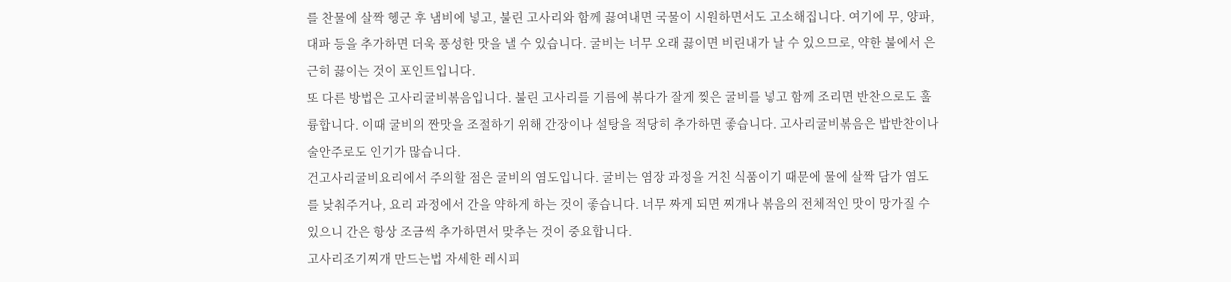를 찬물에 살짝 헹군 후 냄비에 넣고, 불린 고사리와 함께 끓여내면 국물이 시원하면서도 고소해집니다. 여기에 무, 양파, 대파 등을 추가하면 더욱 풍성한 맛을 낼 수 있습니다. 굴비는 너무 오래 끓이면 비린내가 날 수 있으므로, 약한 불에서 은근히 끓이는 것이 포인트입니다.
또 다른 방법은 고사리굴비볶음입니다. 불린 고사리를 기름에 볶다가 잘게 찢은 굴비를 넣고 함께 조리면 반찬으로도 훌륭합니다. 이때 굴비의 짠맛을 조절하기 위해 간장이나 설탕을 적당히 추가하면 좋습니다. 고사리굴비볶음은 밥반찬이나 술안주로도 인기가 많습니다.
건고사리굴비요리에서 주의할 점은 굴비의 염도입니다. 굴비는 염장 과정을 거친 식품이기 때문에 물에 살짝 담가 염도를 낮춰주거나, 요리 과정에서 간을 약하게 하는 것이 좋습니다. 너무 짜게 되면 찌개나 볶음의 전체적인 맛이 망가질 수 있으니 간은 항상 조금씩 추가하면서 맞추는 것이 중요합니다.
고사리조기찌개 만드는법 자세한 레시피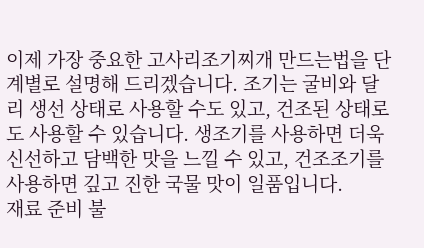이제 가장 중요한 고사리조기찌개 만드는법을 단계별로 설명해 드리겠습니다. 조기는 굴비와 달리 생선 상태로 사용할 수도 있고, 건조된 상태로도 사용할 수 있습니다. 생조기를 사용하면 더욱 신선하고 담백한 맛을 느낄 수 있고, 건조조기를 사용하면 깊고 진한 국물 맛이 일품입니다.
재료 준비 불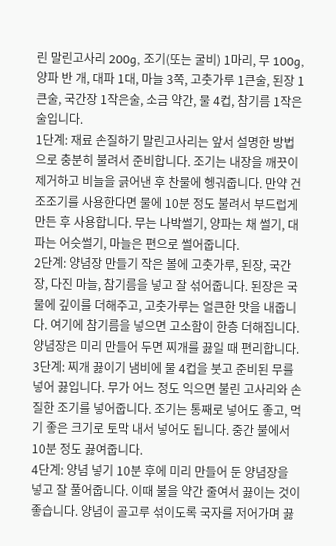린 말린고사리 200g, 조기(또는 굴비) 1마리, 무 100g, 양파 반 개, 대파 1대, 마늘 3쪽, 고춧가루 1큰술, 된장 1큰술, 국간장 1작은술, 소금 약간, 물 4컵, 참기름 1작은술입니다.
1단계: 재료 손질하기 말린고사리는 앞서 설명한 방법으로 충분히 불려서 준비합니다. 조기는 내장을 깨끗이 제거하고 비늘을 긁어낸 후 찬물에 헹궈줍니다. 만약 건조조기를 사용한다면 물에 10분 정도 불려서 부드럽게 만든 후 사용합니다. 무는 나박썰기, 양파는 채 썰기, 대파는 어슷썰기, 마늘은 편으로 썰어줍니다.
2단계: 양념장 만들기 작은 볼에 고춧가루, 된장, 국간장, 다진 마늘, 참기름을 넣고 잘 섞어줍니다. 된장은 국물에 깊이를 더해주고, 고춧가루는 얼큰한 맛을 내줍니다. 여기에 참기름을 넣으면 고소함이 한층 더해집니다. 양념장은 미리 만들어 두면 찌개를 끓일 때 편리합니다.
3단계: 찌개 끓이기 냄비에 물 4컵을 붓고 준비된 무를 넣어 끓입니다. 무가 어느 정도 익으면 불린 고사리와 손질한 조기를 넣어줍니다. 조기는 통째로 넣어도 좋고, 먹기 좋은 크기로 토막 내서 넣어도 됩니다. 중간 불에서 10분 정도 끓여줍니다.
4단계: 양념 넣기 10분 후에 미리 만들어 둔 양념장을 넣고 잘 풀어줍니다. 이때 불을 약간 줄여서 끓이는 것이 좋습니다. 양념이 골고루 섞이도록 국자를 저어가며 끓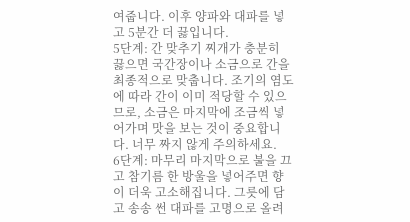여줍니다. 이후 양파와 대파를 넣고 5분간 더 끓입니다.
5단계: 간 맞추기 찌개가 충분히 끓으면 국간장이나 소금으로 간을 최종적으로 맞춥니다. 조기의 염도에 따라 간이 이미 적당할 수 있으므로, 소금은 마지막에 조금씩 넣어가며 맛을 보는 것이 중요합니다. 너무 짜지 않게 주의하세요.
6단계: 마무리 마지막으로 불을 끄고 참기름 한 방울을 넣어주면 향이 더욱 고소해집니다. 그릇에 담고 송송 썬 대파를 고명으로 올려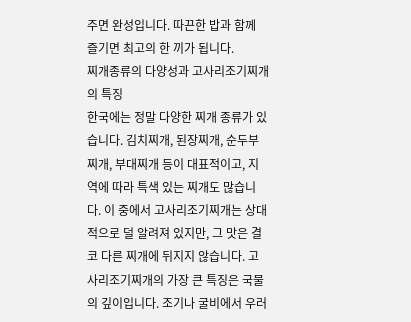주면 완성입니다. 따끈한 밥과 함께 즐기면 최고의 한 끼가 됩니다.
찌개종류의 다양성과 고사리조기찌개의 특징
한국에는 정말 다양한 찌개 종류가 있습니다. 김치찌개, 된장찌개, 순두부찌개, 부대찌개 등이 대표적이고, 지역에 따라 특색 있는 찌개도 많습니다. 이 중에서 고사리조기찌개는 상대적으로 덜 알려져 있지만, 그 맛은 결코 다른 찌개에 뒤지지 않습니다. 고사리조기찌개의 가장 큰 특징은 국물의 깊이입니다. 조기나 굴비에서 우러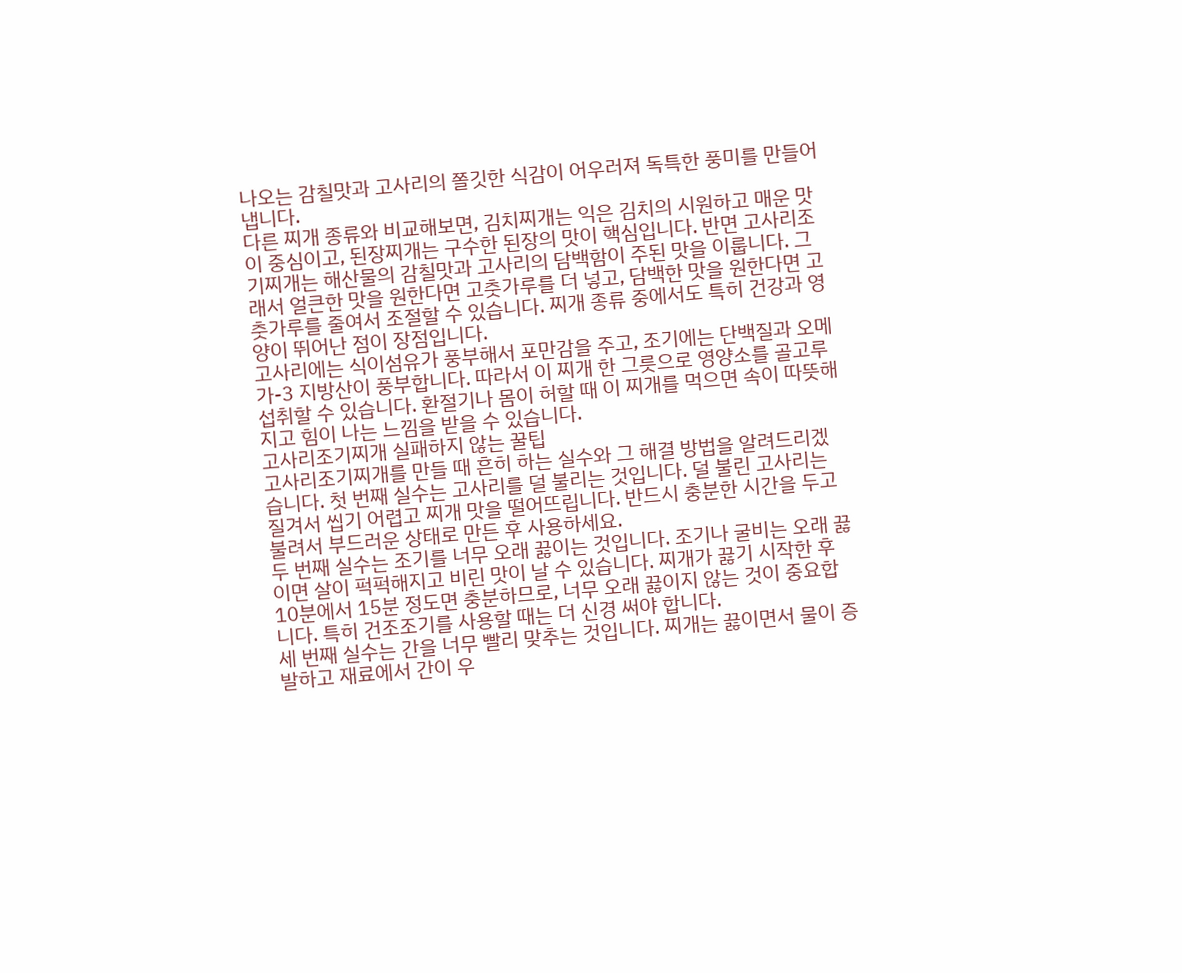나오는 감칠맛과 고사리의 쫄깃한 식감이 어우러져 독특한 풍미를 만들어냅니다.
다른 찌개 종류와 비교해보면, 김치찌개는 익은 김치의 시원하고 매운 맛이 중심이고, 된장찌개는 구수한 된장의 맛이 핵심입니다. 반면 고사리조기찌개는 해산물의 감칠맛과 고사리의 담백함이 주된 맛을 이룹니다. 그래서 얼큰한 맛을 원한다면 고춧가루를 더 넣고, 담백한 맛을 원한다면 고춧가루를 줄여서 조절할 수 있습니다. 찌개 종류 중에서도 특히 건강과 영양이 뛰어난 점이 장점입니다.
고사리에는 식이섬유가 풍부해서 포만감을 주고, 조기에는 단백질과 오메가-3 지방산이 풍부합니다. 따라서 이 찌개 한 그릇으로 영양소를 골고루 섭취할 수 있습니다. 환절기나 몸이 허할 때 이 찌개를 먹으면 속이 따뜻해지고 힘이 나는 느낌을 받을 수 있습니다.
고사리조기찌개 실패하지 않는 꿀팁
고사리조기찌개를 만들 때 흔히 하는 실수와 그 해결 방법을 알려드리겠습니다. 첫 번째 실수는 고사리를 덜 불리는 것입니다. 덜 불린 고사리는 질겨서 씹기 어렵고 찌개 맛을 떨어뜨립니다. 반드시 충분한 시간을 두고 불려서 부드러운 상태로 만든 후 사용하세요.
두 번째 실수는 조기를 너무 오래 끓이는 것입니다. 조기나 굴비는 오래 끓이면 살이 퍽퍽해지고 비린 맛이 날 수 있습니다. 찌개가 끓기 시작한 후 10분에서 15분 정도면 충분하므로, 너무 오래 끓이지 않는 것이 중요합니다. 특히 건조조기를 사용할 때는 더 신경 써야 합니다.
세 번째 실수는 간을 너무 빨리 맞추는 것입니다. 찌개는 끓이면서 물이 증발하고 재료에서 간이 우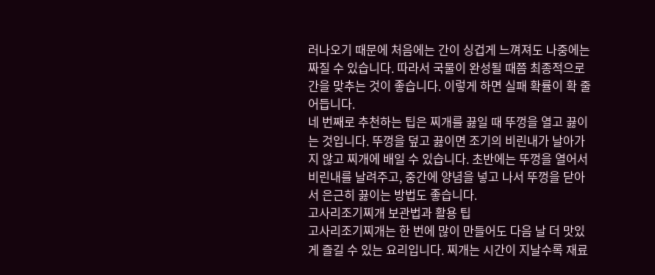러나오기 때문에 처음에는 간이 싱겁게 느껴져도 나중에는 짜질 수 있습니다. 따라서 국물이 완성될 때쯤 최종적으로 간을 맞추는 것이 좋습니다. 이렇게 하면 실패 확률이 확 줄어듭니다.
네 번째로 추천하는 팁은 찌개를 끓일 때 뚜껑을 열고 끓이는 것입니다. 뚜껑을 덮고 끓이면 조기의 비린내가 날아가지 않고 찌개에 배일 수 있습니다. 초반에는 뚜껑을 열어서 비린내를 날려주고, 중간에 양념을 넣고 나서 뚜껑을 닫아서 은근히 끓이는 방법도 좋습니다.
고사리조기찌개 보관법과 활용 팁
고사리조기찌개는 한 번에 많이 만들어도 다음 날 더 맛있게 즐길 수 있는 요리입니다. 찌개는 시간이 지날수록 재료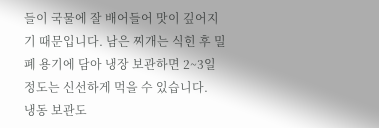들이 국물에 잘 배어들어 맛이 깊어지기 때문입니다. 남은 찌개는 식힌 후 밀폐 용기에 담아 냉장 보관하면 2~3일 정도는 신선하게 먹을 수 있습니다.
냉동 보관도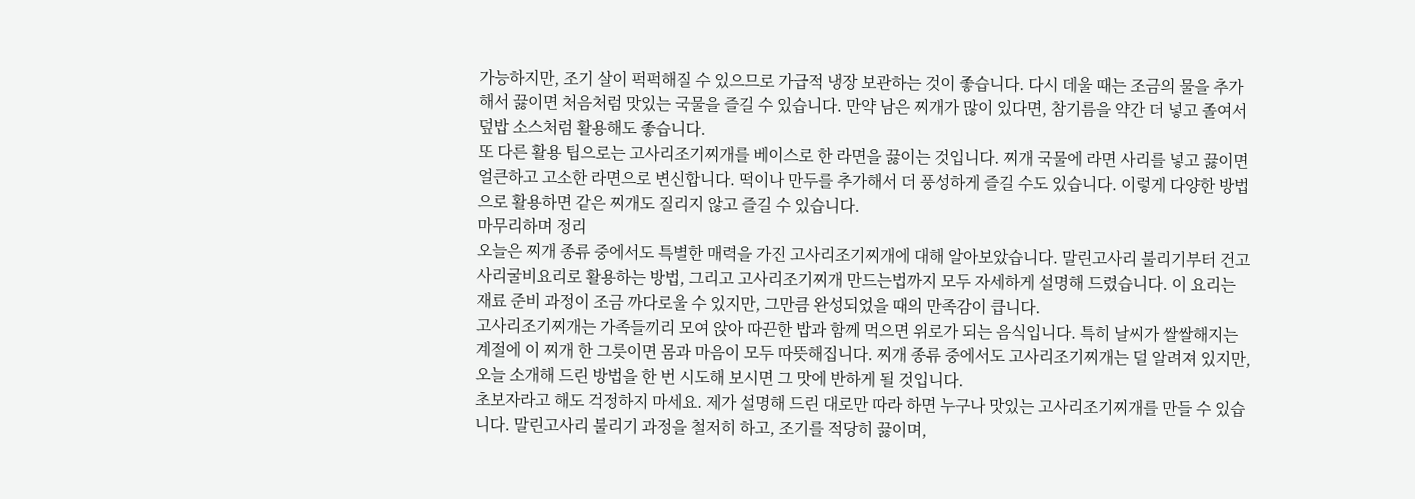가능하지만, 조기 살이 퍽퍽해질 수 있으므로 가급적 냉장 보관하는 것이 좋습니다. 다시 데울 때는 조금의 물을 추가해서 끓이면 처음처럼 맛있는 국물을 즐길 수 있습니다. 만약 남은 찌개가 많이 있다면, 참기름을 약간 더 넣고 졸여서 덮밥 소스처럼 활용해도 좋습니다.
또 다른 활용 팁으로는 고사리조기찌개를 베이스로 한 라면을 끓이는 것입니다. 찌개 국물에 라면 사리를 넣고 끓이면 얼큰하고 고소한 라면으로 변신합니다. 떡이나 만두를 추가해서 더 풍성하게 즐길 수도 있습니다. 이렇게 다양한 방법으로 활용하면 같은 찌개도 질리지 않고 즐길 수 있습니다.
마무리하며 정리
오늘은 찌개 종류 중에서도 특별한 매력을 가진 고사리조기찌개에 대해 알아보았습니다. 말린고사리 불리기부터 건고사리굴비요리로 활용하는 방법, 그리고 고사리조기찌개 만드는법까지 모두 자세하게 설명해 드렸습니다. 이 요리는 재료 준비 과정이 조금 까다로울 수 있지만, 그만큼 완성되었을 때의 만족감이 큽니다.
고사리조기찌개는 가족들끼리 모여 앉아 따끈한 밥과 함께 먹으면 위로가 되는 음식입니다. 특히 날씨가 쌀쌀해지는 계절에 이 찌개 한 그릇이면 몸과 마음이 모두 따뜻해집니다. 찌개 종류 중에서도 고사리조기찌개는 덜 알려져 있지만, 오늘 소개해 드린 방법을 한 번 시도해 보시면 그 맛에 반하게 될 것입니다.
초보자라고 해도 걱정하지 마세요. 제가 설명해 드린 대로만 따라 하면 누구나 맛있는 고사리조기찌개를 만들 수 있습니다. 말린고사리 불리기 과정을 철저히 하고, 조기를 적당히 끓이며,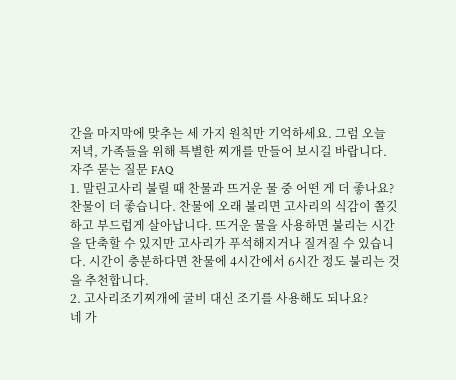간을 마지막에 맞추는 세 가지 원칙만 기억하세요. 그럼 오늘 저녁, 가족들을 위해 특별한 찌개를 만들어 보시길 바랍니다.
자주 묻는 질문 FAQ
1. 말린고사리 불릴 때 찬물과 뜨거운 물 중 어떤 게 더 좋나요?
찬물이 더 좋습니다. 찬물에 오래 불리면 고사리의 식감이 쫄깃하고 부드럽게 살아납니다. 뜨거운 물을 사용하면 불리는 시간을 단축할 수 있지만 고사리가 푸석해지거나 질겨질 수 있습니다. 시간이 충분하다면 찬물에 4시간에서 6시간 정도 불리는 것을 추천합니다.
2. 고사리조기찌개에 굴비 대신 조기를 사용해도 되나요?
네 가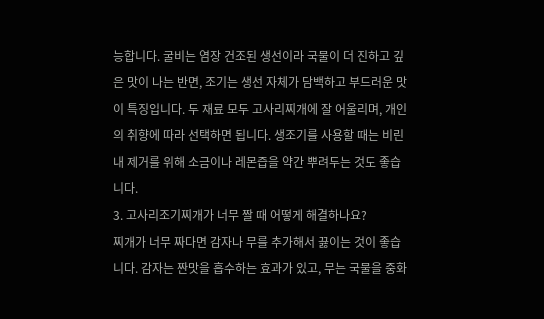능합니다. 굴비는 염장 건조된 생선이라 국물이 더 진하고 깊은 맛이 나는 반면, 조기는 생선 자체가 담백하고 부드러운 맛이 특징입니다. 두 재료 모두 고사리찌개에 잘 어울리며, 개인의 취향에 따라 선택하면 됩니다. 생조기를 사용할 때는 비린내 제거를 위해 소금이나 레몬즙을 약간 뿌려두는 것도 좋습니다.
3. 고사리조기찌개가 너무 짤 때 어떻게 해결하나요?
찌개가 너무 짜다면 감자나 무를 추가해서 끓이는 것이 좋습니다. 감자는 짠맛을 흡수하는 효과가 있고, 무는 국물을 중화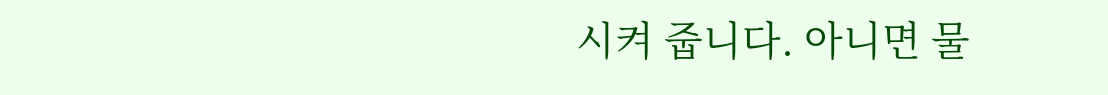시켜 줍니다. 아니면 물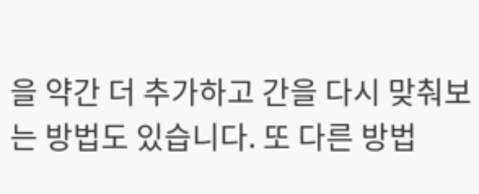을 약간 더 추가하고 간을 다시 맞춰보는 방법도 있습니다. 또 다른 방법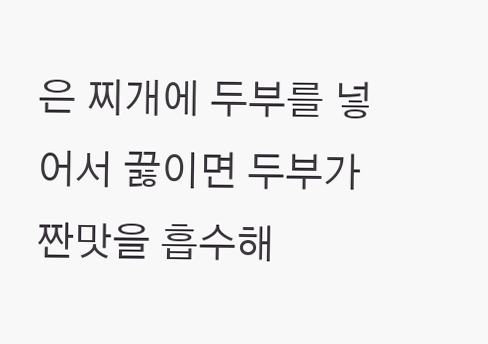은 찌개에 두부를 넣어서 끓이면 두부가 짠맛을 흡수해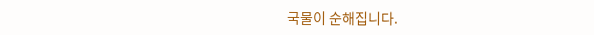국물이 순해집니다.